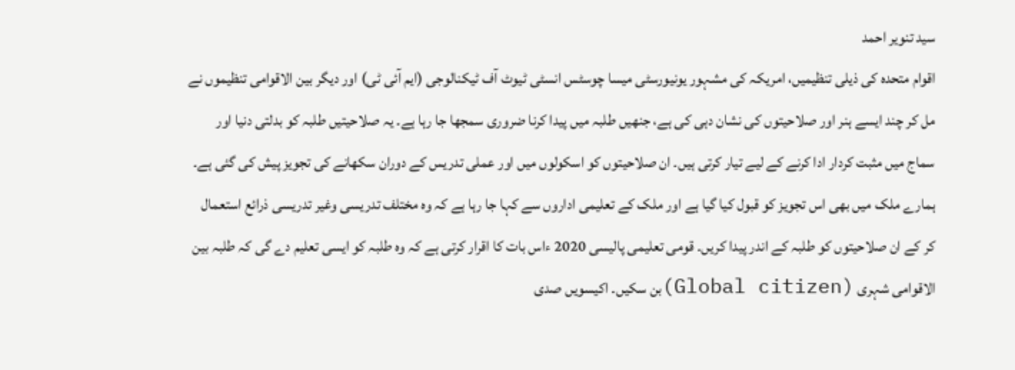سید تنویر احمد
اقوام متحدہ کی ذیلی تنظیمیں، امریکہ کی مشہور یونیورسٹی میسا چوسٹس انسٹی ٹیوٹ آف ٹیکنالوجی (ایم آئی ٹی) اور دیگر بین الاقوامی تنظیموں نے مل کر چند ایسے ہنر اور صلاحیتوں کی نشان دہی کی ہے، جنھیں طلبہ میں پیدا کرنا ضروری سمجھا جا رہا ہے۔ یہ صلاحیتیں طلبہ کو بدلتی دنیا اور سماج میں مثبت کردار ادا کرنے کے لیے تیار کرتی ہیں۔ ان صلاحیتوں کو اسکولوں میں اور عملی تدریس کے دوران سکھانے کی تجویز پیش کی گئی ہے۔ ہمارے ملک میں بھی اس تجویز کو قبول کیا گیا ہے اور ملک کے تعلیمی اداروں سے کہا جا رہا ہے کہ وہ مختلف تدریسی وغیر تدریسی ذرائع استعمال کر کے ان صلاحیتوں کو طلبہ کے اندر پیدا کریں۔ قومی تعلیمی پالیسی 2020 ءاس بات کا اقرار کرتی ہے کہ وہ طلبہ کو ایسی تعلیم دے گی کہ طلبہ بین الاقوامی شہری (Global citizen)بن سکیں۔ اکیسویں صدی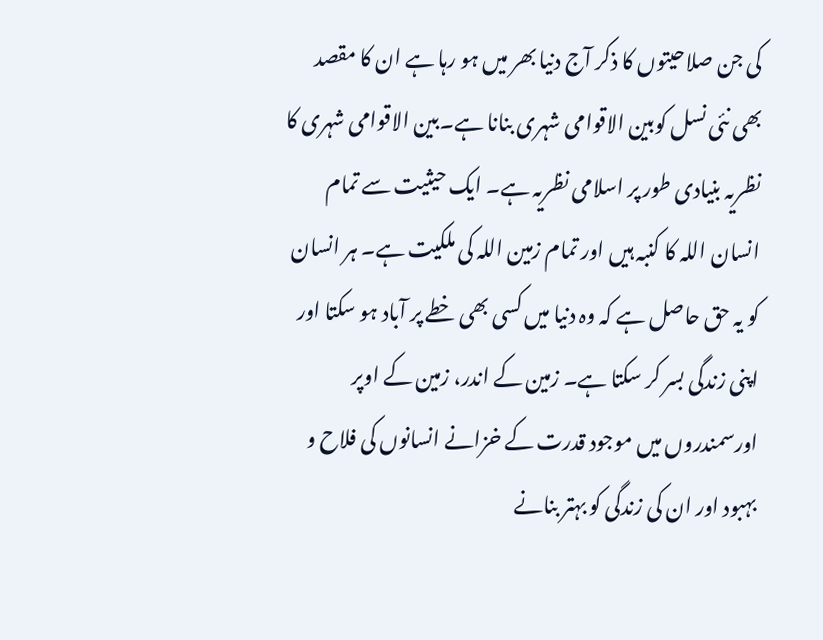کی جن صلاحیتوں کا ذکر آج دنیا بھر میں ہو رہا ہے ان کا مقصد بھی نئی نسل کوبین الاقوامی شہری بنانا ہے۔بین الاقوامی شہری کا نظریہ بنیادی طور پر اسلامی نظریہ ہے۔ ایک حیثیت سے تمام انسان اللہ کا کنبہ ہیں اور تمام زمین اللہ کی ملکیت ہے۔ ہر انسان کو یہ حق حاصل ہے کہ وہ دنیا میں کسی بھی خطے پر آباد ہو سکتا اور اپنی زندگی بسر کر سکتا ہے۔ زمین کے اندر، زمین کے اوپر اورسمندروں میں موجود قدرت کے خزانے انسانوں کی فلاح و بہبود اور ان کی زندگی کو بہتر بنانے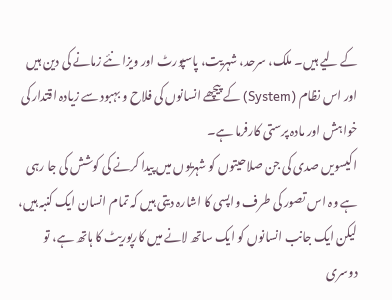کے لیے ہیں۔ ملک، سرحد، شہریت، پاسپورٹ اور ویزا نئے زمانے کی دین ہیں اور اس نظام (System) کے پیچھے انسانوں کی فلاح و بہبود سے زیادہ اقتدار کی خواہش اور مادہ پرستی کارفرما ہے۔
اکیسویں صدی کی جن صلاحیتوں کو شہریوں میں پیدا کرنے کی کوشش کی جا رہی ہے وہ اس تصور کی طرف واپسی کا اشارہ دیتی ہیں کہ تمام انسان ایک کنبہ ہیں، لیکن ایک جانب انسانوں کو ایک ساتھ لانے میں کارپوریٹ کا ہاتھ ہے، تو دوسری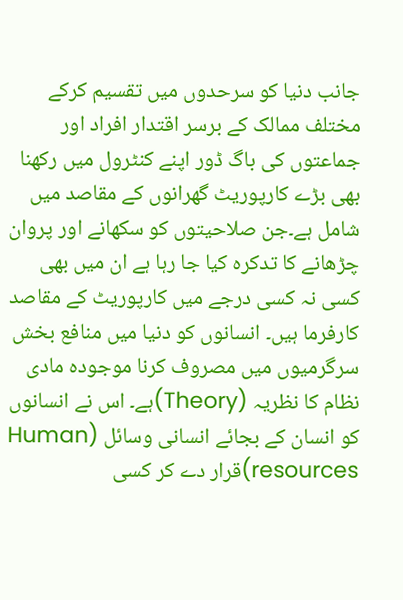جانب دنیا کو سرحدوں میں تقسیم کرکے مختلف ممالک کے برسر اقتدار افراد اور جماعتوں کی باگ ڈور اپنے کنٹرول میں رکھنا بھی بڑے کارپوریٹ گھرانوں کے مقاصد میں شامل ہے۔جن صلاحیتوں کو سکھانے اور پروان چڑھانے کا تدکرہ کیا جا رہا ہے ان میں بھی کسی نہ کسی درجے میں کارپوریٹ کے مقاصد کارفرما ہیں۔ انسانوں کو دنیا میں منافع بخش سرگرمیوں میں مصروف کرنا موجودہ مادی نظام کا نظریہ (Theory)ہے۔ اس نے انسانوں کو انسان کے بجائے انسانی وسائل (Human resources)قرار دے کر کسی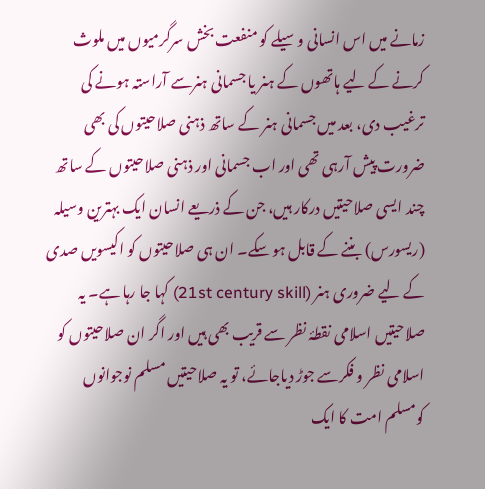زمانے میں اس انسانی وسیلے کو منفعت بخش سرگرمیوں میں ملوث کرنے کے لیے ہاتھوں کے ہنر یا جسمانی ہنرسے آراستہ ہونے کی ترغیب دی، بعد میں جسمانی ہنر کے ساتھ ذہنی صلاحیتوں کی بھی ضرورت پیش آرہی تھی اور اب جسمانی اور ذہنی صلاحیتوں کے ساتھ چند ایسی صلاحیتیں درکار ہیں، جن کے ذریعے انسان ایک بہترین وسیلہ (ریسورس) بننے کے قابل ہو سکے۔ ان ہی صلاحیتوں کو اکیسویں صدی کے لیے ضروری ہنر (21st century skill) کہا جا رہا ہے۔ یہ صلاحیتیں اسلامی نقطۂ نظر سے قریب بھی ہیں اور اگر ان صلاحیتوں کو اسلامی نظر و فکرسے جوڑ دیاجائے، تو یہ صلاحیتیں مسلم نوجوانوں کومسلم امت کا ایک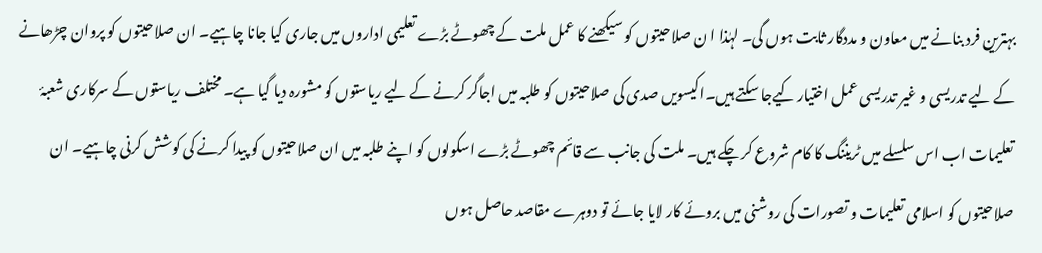بہترین فرد بنانے میں معاون و مددگار ثابت ہوں گی۔ لہٰذا ا ن صلاحیتوں کو سیکھنے کا عمل ملت کے چھوٹے بڑے تعلیمی اداروں میں جاری کیا جانا چاہیے۔ ان صلاحیتوں کو پروان چڑھانے کے لیے تدریسی و غیر تدریسی عمل اختیار کیےجا سکتے ہیں۔اکیسویں صدی کی صلاحیتوں کو طلبہ میں اجاگر کرنے کے لیے ریاستوں کو مشورہ دیا گیا ہے۔ مختلف ریاستوں کے سرکاری شعبۂ تعلیمات اب اس سلسلے میں ٹریننگ کا کام شروع کر چکے ہیں۔ ملت کی جانب سے قائم چھوٹے بڑے اسکولوں کو اپنے طلبہ میں ان صلاحیتوں کو پیدا کرنے کی کوشش کرنی چاہیے۔ ان صلاحیتوں کو اسلامی تعلیمات و تصورات کی روشنی میں بروئے کار لایا جائے تو دوہرے مقاصد حاصل ہوں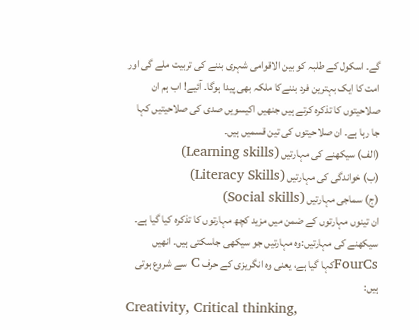گے۔ اسکول کے طلبہ کو بین الاقوامی شہری بننے کی تربیت ملے گی اور امت کا ایک بہترین فرد بننےکا ملکہ بھی پیدا ہوگا۔ آئیے! اب ہم ان صلاحیتوں کا تذکرہ کرتے ہیں جنھیں اکیسویں صدی کی صلاحیتیں کہا جا رہا ہے۔ ان صلاحیتوں کی تین قسمیں ہیں۔
(الف) سیکھنے کی مہارتیں (Learning skills)
(ب) خواندگی کی مہارتیں (Literacy Skills)
(ج) سماجی مہارتیں (Social skills)
ان تینوں مہارتوں کے ضمن میں مزید کچھ مہارتوں کا تذکرہ کیا گیا ہے۔
سیکھنے کی مہارتیں:وہ مہارتیں جو سیکھی جاسکتی ہیں۔ انھیں FourCsکہا گیا ہے، یعنی وہ انگریزی کے حرف C سے شروع ہوتی ہیں:
Creativity, Critical thinking,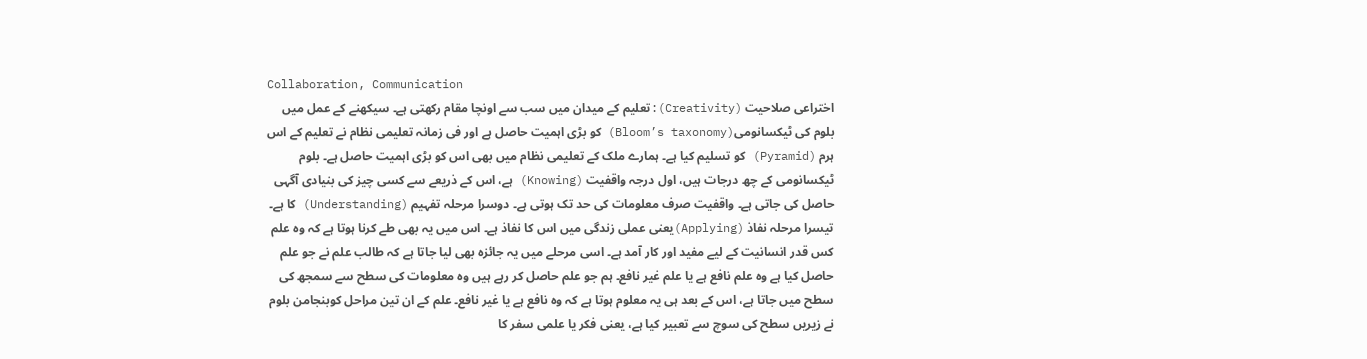Collaboration, Communication
اختراعی صلاحیت (Creativity):تعلیم کے میدان میں سب سے اونچا مقام رکھتی ہے۔ سیکھنے کے عمل میں بلوم کی ٹیکسانومی(Bloom’s taxonomy) کو بڑی اہمیت حاصل ہے اور فی زمانہ تعلیمی نظام نے تعلیم کے اس ہرم (Pyramid) کو تسلیم کیا ہے۔ ہمارے ملک کے تعلیمی نظام میں بھی اس کو بڑی اہمیت حاصل ہے۔ بلوم ٹیکسانومی کے چھ درجات ہیں، اول درجہ واقفیت (Knowing) ہے، اس کے ذریعے سے کسی چیز کی بنیادی آگہی حاصل کی جاتی ہے۔ واقفیت صرف معلومات کی حد تک ہوتی ہے۔ دوسرا مرحلہ تفہیم (Understanding) کا ہے۔ تیسرا مرحلہ نفاذ (Applying)یعنی عملی زندگی میں اس کا نفاذ ہے۔ اس میں یہ بھی طے کرنا ہوتا ہے کہ وہ علم کس قدر انسانیت کے لیے مفید اور کار آمد ہے۔ اسی مرحلے میں یہ جائزہ بھی لیا جاتا ہے کہ طالب علم نے جو علم حاصل کیا ہے وہ علم نافع ہے یا علم غیر نافع۔ ہم جو علم حاصل کر رہے ہیں وہ معلومات کی سطح سے سمجھ کی سطح میں جاتا ہے، اس کے بعد ہی یہ معلوم ہوتا ہے کہ وہ نافع ہے یا غیر نافع۔ علم کے ان تین مراحل کوبنجامن بلوم نے زیریں سطح کی سوچ سے تعبیر کیا ہے، یعنی فکر یا علمی سفر کا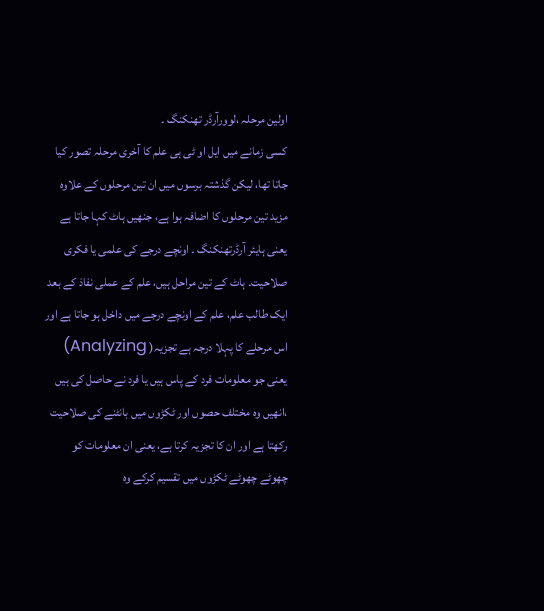اولین مرحلہ ،لوورآرڈر تھنکنگ ۔
کسی زمانے میں ایل او ٹی ہی علم کا آخری مرحلہ تصور کیا جاتا تھا، لیکن گذشتہ برسوں میں ان تین مرحلوں کے علاوہ مزید تین مرحلوں کا اضافہ ہوا ہے، جنھیں ہاٹ کہا جاتا ہے یعنی ہایئر آرڈرتھنکنگ ۔ اونچے درجے کی علمی یا فکری صلاحیت۔ ہاٹ کے تین مراحل ہیں، علم کے عملی نفاذ کے بعد ایک طالب علم، علم کے اونچے درجے میں داخل ہو جاتا ہے اور اس مرحلے کا پہلا درجہ ہے تجزیہ( Analyzing) یعنی جو معلومات فرد کے پاس ہیں یا فرد نے حاصل کی ہیں ،انھیں وہ مختلف حصوں اور ٹکڑوں میں بانٹنے کی صلاحیت رکھتا ہے اور ان کا تجزیہ کرتا ہے، یعنی ان معلومات کو چھوٹے چھوٹے ٹکڑوں میں تقسیم کرکے وہ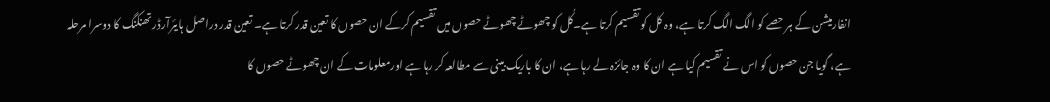انفارمیشن کے ہر حصے کو الگ الگ کرتا ہے، وہ کل کو تقسیم کرتا ہے۔کُل کو چھوٹے چھوٹے حصوں میں تقسیم کرکے ان حصوں کا تعین قدر کرتا ہے۔ تعین قدر دراصل ہایئرآرڈر تھنکنگ کا دوسرا مرحلہ ہے، گویا جن حصوں کو اس نے تقسیم کیا ہے ان کا وہ جائزہ لے رہا ہے، ان کا باریک بینی سے مطالعہ کر رہا ہے اورمعلومات کے ان چھوٹے حصوں کا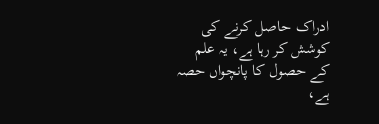ادراک حاصل کرنے کی کوشش کر رہا ہے، یہ علم کے حصول کا پانچواں حصہ ہے،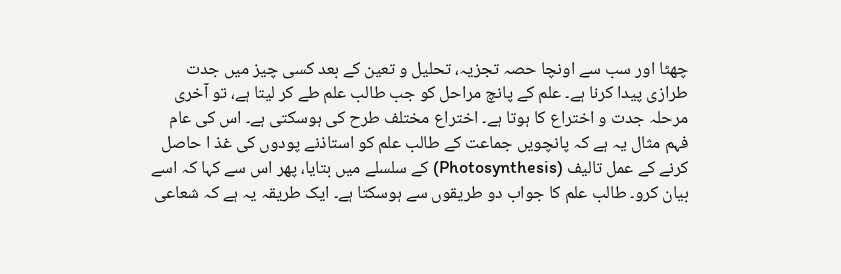چھٹا اور سب سے اونچا حصہ تجزیہ، تحلیل و تعین کے بعد کسی چیز میں جدت طرازی پیدا کرنا ہے۔ علم کے پانچ مراحل کو جب طالب علم طے کر لیتا ہے، تو آخری مرحلہ جدت و اختراع کا ہوتا ہے۔ اختراع مختلف طرح کی ہوسکتی ہے۔ اس کی عام فہم مثال یہ ہے کہ پانچویں جماعت کے طالب علم کو استاذنے پودوں کی غذ ا حاصل کرنے کے عمل تالیف (Photosynthesis) کے سلسلے میں بتایا، پھر اس سے کہا کہ اسے بیان کرو۔ طالب علم کا جواب دو طریقوں سے ہوسکتا ہے۔ ایک طریقہ یہ ہے کہ شعاعی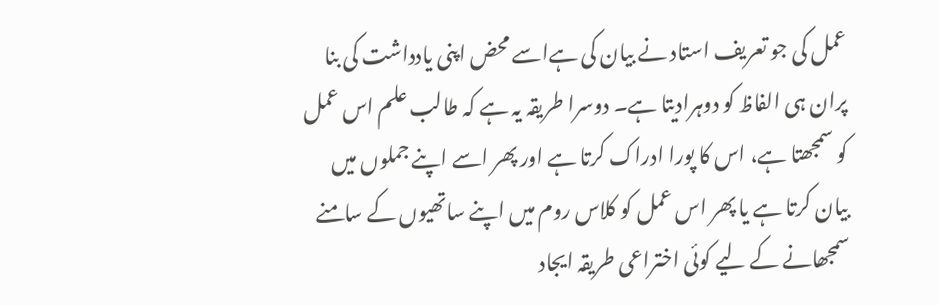عمل کی جو تعریف استاد نے بیان کی ہےاسے محض اپنی یادداشت کی بنا پران ہی الفاظ کو دوہرادیتا ہے۔ دوسرا طریقہ یہ ہے کہ طالب علم اس عمل کو سمجھتا ہے، اس کا پورا ادراک کرتا ہے اور پھر اسے اپنے جملوں میں بیان کرتا ہے یا پھر اس عمل کو کلاس روم میں اپنے ساتھیوں کے سامنے سمجھانے کے لیے کوئی اختراعی طریقہ ایجاد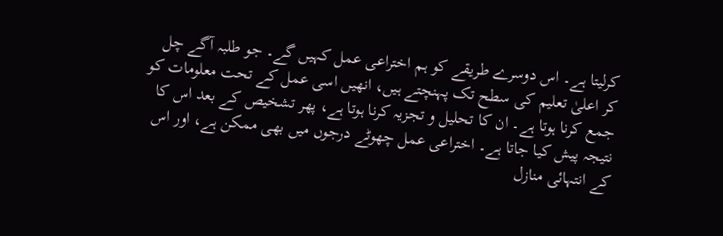کرلیتا ہے۔ اس دوسرے طریقے کو ہم اختراعی عمل کہیں گے۔ جو طلبہ آگے چل کر اعلیٰ تعلیم کی سطح تک پہنچتے ہیں، انھیں اسی عمل کے تحت معلومات کو جمع کرنا ہوتا ہے۔ ان کا تحلیل و تجزیہ کرنا ہوتا ہے، پھر تشخیص کے بعد اس کا نتیجہ پیش کیا جاتا ہے۔ اختراعی عمل چھوٹے درجوں میں بھی ممکن ہے، اور اس کے انتہائی منازل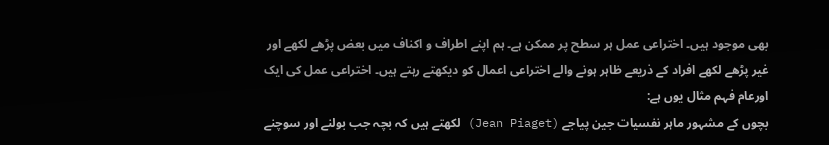بھی موجود ہیں۔ اختراعی عمل ہر سطح پر ممکن ہے۔ ہم اپنے اطراف و اکناف میں بعض پڑھے لکھے اور غیر پڑھے لکھے افراد کے ذریعے ظاہر ہونے والے اختراعی اعمال کو دیکھتے رہتے ہیں۔ اختراعی عمل کی ایک اورعام فہم مثال یوں ہے:
بچوں کے مشہور ماہر نفسیات جین پیاجے (Jean Piaget) لکھتے ہیں کہ بچہ جب بولنے اور سوچنے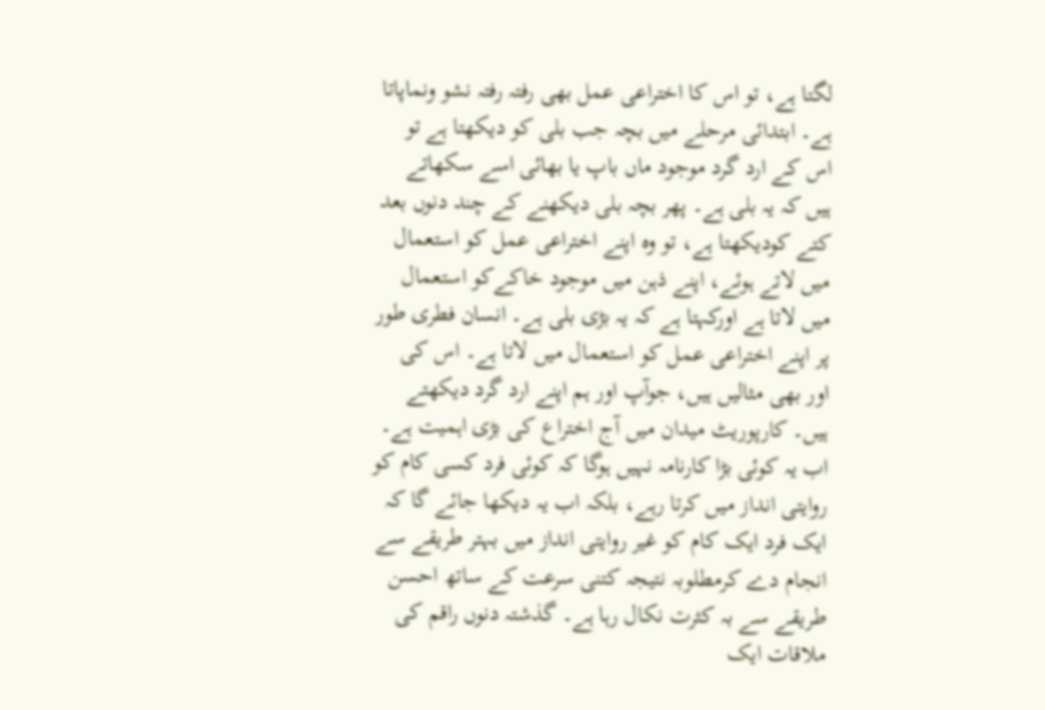لگتا ہے، تو اس کا اختراعی عمل بھی رفتہ رفتہ نشو ونماپاتا ہے۔ ابتدائی مرحلے میں بچہ جب بلی کو دیکھتا ہے تو اس کے ارد گرد موجود ماں باپ یا بھائی اسے سکھاتے ہیں کہ یہ بلی ہے۔ پھر بچہ بلی دیکھنے کے چند دنوں بعد کتے کودیکھتا ہے، تو وہ اپنے اختراعی عمل کو استعمال میں لاتے ہوئے، اپنے ذہن میں موجود خاکےکو استعمال میں لاتا ہے اورکہتا ہے کہ یہ بڑی بلی ہے۔ انسان فطری طور پر اپنے اختراعی عمل کو استعمال میں لاتا ہے۔ اس کی اور بھی مثالیں ہیں، جوآپ اور ہم اپنے ارد گرد دیکھتے ہیں۔ کارپوریٹ میدان میں آج اختراع کی بڑی اہمیت ہے۔ اب یہ کوئی بڑا کارنامہ نہیں ہوگا کہ کوئی فرد کسی کام کو روایتی انداز میں کرتا رہے، بلکہ اب یہ دیکھا جائے گا کہ ایک فرد ایک کام کو غیر روایتی انداز میں بہتر طریقے سے انجام دے کرمطلوبہ نتیجہ کتنی سرعت کے ساتھ احسن طریقے سے بہ کثرت نکال رہا ہے۔ گذشتہ دنوں راقم کی ملاقات ایک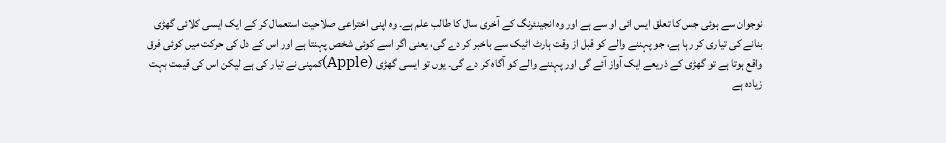نوجوان سے ہوئی جس کا تعلق ایس ائی او سے ہے اور وہ انجینئرنگ کے آخری سال کا طالب علم ہے۔ وہ اپنی اختراعی صلاحیت استعمال کر کے ایک ایسی کلائی گھڑی بنانے کی تیاری کر رہا ہے، جو پہننے والے کو قبل از وقت ہارٹ اٹیک سے باخبر کر دے گی، یعنی اگر اسے کوئی شخص پہنتا ہے اور اس کے دل کی حرکت میں کوئی فرق واقع ہوتا ہے تو گھڑی کے ذریعے ایک آواز آئے گی اور پہننے والے کو آگاہ کر دے گی۔ یوں تو ایسی گھڑی (Apple)کمپنی نے تیار کی ہے لیکن اس کی قیمت بہت زیادہ ہے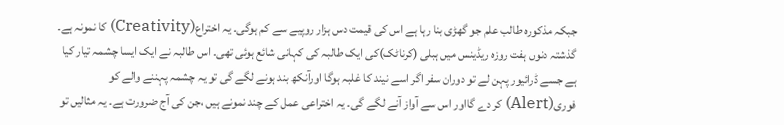جبکہ مذکورہ طالب علم جو گھڑی بنا رہا ہے اس کی قیمت دس ہزار روپیے سے کم ہوگی۔ یہ اختراع(Creativity) کا نمونہ ہے۔ گذشتہ دنوں ہفت روزہ ریڈینس میں ہبلی (کرناٹک)کی ایک طالبہ کی کہانی شائع ہوئی تھی۔ اس طالبہ نے ایک ایسا چشمہ تیار کیا ہے جسے ڈرائیور پہن لے تو دوران سفر اگر اسے نیند کا غلبہ ہوگا اورآنکھ بند ہونے لگے گی تو یہ چشمہ پہننے والے کو فوری(Alert) کر دے گااور اس سے آواز آنے لگے گی۔ یہ اختراعی عمل کے چند نمونے ہیں ،جن کی آج ضرورت ہے۔ یہ مثالیں تو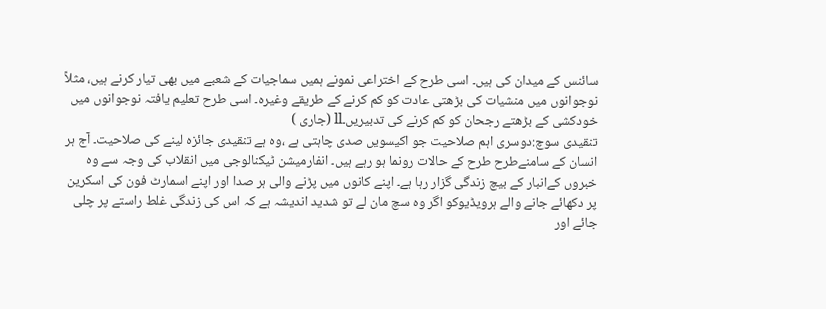سائنس کے میدان کی ہیں۔ اسی طرح کے اختراعی نمونے ہمیں سماجیات کے شعبے میں بھی تیار کرنے ہیں، مثلاً نوجوانوں میں منشیات کی بڑھتی عادت کو کم کرنے کے طریقے وغیرہ۔ اسی طرح تعلیم یافتہ نوجوانوں میں خودکشی کے بڑھتے رجحان کو کم کرنے کی تدبیریں۔ll (جاری )
تنقیدی سوچ:دوسری اہم صلاحیت جو اکیسویں صدی چاہتی ہے ،وہ ہے تنقیدی جائزہ لینے کی صلاحیت۔ آج ہر انسان کے سامنےطرح طرح کے حالات رونما ہو رہے ہیں۔ انفارمیشن ٹیکنالوجی میں انقلاب کی وجہ سے وہ خبروں کےانبار کے بیچ زندگی گزار رہا ہے۔ اپنے کانوں میں پڑنے والی ہر صدا اور اپنے اسمارٹ فون کی اسکرین پر دکھائے جانے والے ہرویڈیوکو اگر وہ سچ مان لے تو شدید اندیشہ ہے کہ اس کی زندگی غلط راستے پر چلی جائے اور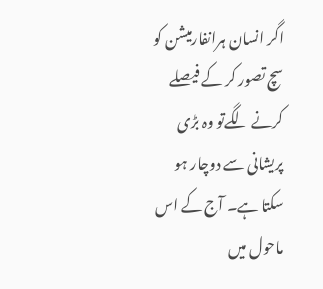اگر انسان ہرانفارمیشن کو سچ تصور کر کے فیصلے کرنے لگےتو وہ بڑی پریشانی سے دوچار ہو سکتا ہے۔ آج کے اس ماحول میں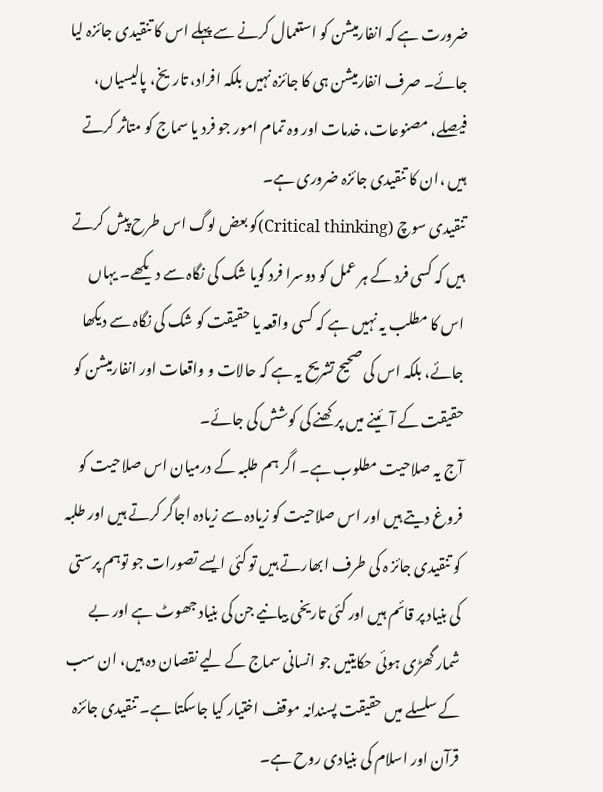ضرورت ہے کہ انفارمیشن کو استعمال کرنے سے پہلے اس کا تنقیدی جائزہ لیا جائے۔ صرف انفارمیشن ہی کا جائزہ نہیں بلکہ افراد، تاریخ، پالیسیاں، فیصلے، مصنوعات، خدمات اور وہ تمام امور جو فرد یا سماج کو متاثر کرتے ہیں ،ان کا تنقیدی جائزہ ضروری ہے۔
تنقیدی سوچ (Critical thinking)کو بعض لوگ اس طرح پیش کرتے ہیں کہ کسی فرد کے ہر عمل کو دوسرا فرد گویا شک کی نگاہ سے دیکھے۔ یہاں اس کا مطلب یہ نہیں ہے کہ کسی واقعہ یا حقیقت کو شک کی نگاہ سے دیکھا جائے، بلکہ اس کی صحیح تشریح یہ ہے کہ حالات و واقعات اور انفارمیشن کو حقیقت کے آئینے میں پرکھنے کی کوشش کی جائے۔
آج یہ صلاحیت مطلوب ہے۔ اگر ہم طلبہ کے درمیان اس صلاحیت کو فروغ دیتے ہیں اور اس صلاحیت کو زیادہ سے زیادہ اجاگر کرتے ہیں اور طلبہ کو تنقیدی جائز ہ کی طرف ابھارتے ہیں تو کئی ایسے تصورات جو توہم پرستی کی بنیاد پر قائم ہیں اور کئی تاریخی بیانیے جن کی بنیاد جھوٹ ہے اور بے شمار گھڑی ہوئی حکایتیں جو انسانی سماج کے لیے نقصان دہ ہیں، ان سب کے سلسلے میں حقیقت پسندانہ موقف اختیار کیا جاسکتا ہے۔ تنقیدی جائزہ قرآن اور اسلام کی بنیادی روح ہے۔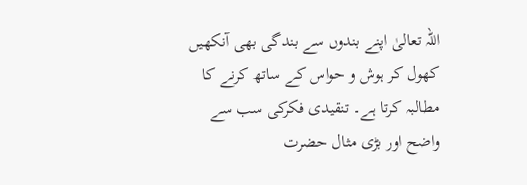اللہ تعالیٰ اپنے بندوں سے بندگی بھی آنکھیں کھول کر ہوش و حواس کے ساتھ کرنے کا مطالبہ کرتا ہے۔ تنقیدی فکرکی سب سے واضح اور بڑی مثال حضرت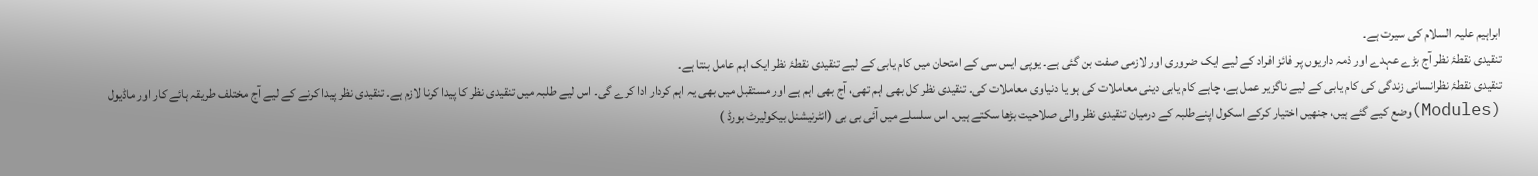ابراہیم علیہ السلام کی سیرت ہے۔
تنقیدی نقطۂ نظر آج بڑے عہدے اور ذمہ داریوں پر فائز افراد کے لیے ایک ضروری اور لازمی صفت بن گئی ہے۔ یوپی ایس سی کے امتحان میں کام یابی کے لیے تنقیدی نقطۂ نظر ایک اہم عامل بنتا ہے۔
تنقیدی نقطۂ نظرانسانی زندگی کی کام یابی کے لیے ناگزیر عمل ہے، چاہے کام یابی دینی معاملات کی ہو یا دنیاوی معاملات کی۔ تنقیدی نظر کل بھی اہم تھی، آج بھی اہم ہے اور مستقبل میں بھی یہ اہم کردار ادا کرے گی۔ اس لیے طلبہ میں تنقیدی نظر کا پیدا کرنا لازم ہے۔ تنقیدی نظر پیدا کرنے کے لیے آج مختلف طریقہ ہائے کار اور ماڈیول (Modules)وضع کیے گئے ہیں، جنھیں اختیار کرکے اسکول اپنےطلبہ کے درمیان تنقیدی نظر والی صلاحیت بڑھا سکتے ہیں۔ اس سلسلے میں آئی بی بی (انٹرنیشنل بیکولیرٹ بورڈ )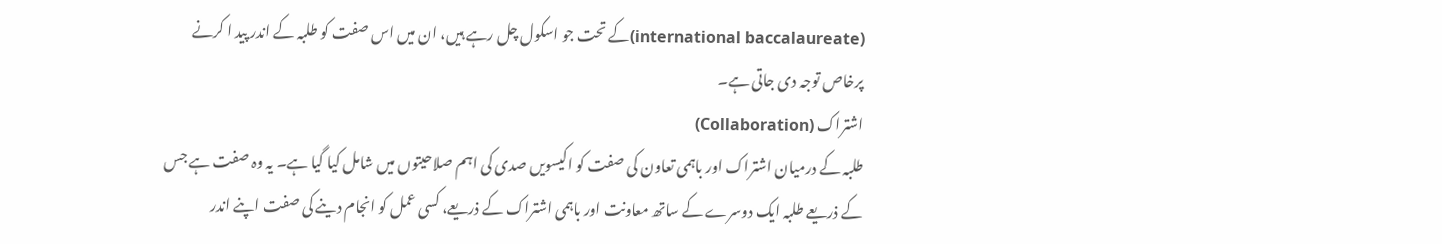(international baccalaureate)کے تحت جو اسکول چل رہے ہیں، ان میں اس صفت کو طلبہ کے اندر پید ا کرنے پرخاص توجہ دی جاتی ہے۔
اشتراک (Collaboration)
طلبہ کے درمیان اشتراک اور باہمی تعاون کی صفت کو اکیسویں صدی کی اہم صلاحیتوں میں شامل کیا گیا ہے۔ یہ وہ صفت ہے جس کے ذریعے طلبہ ایک دوسرے کے ساتھ معاونت اور باہمی اشتراک کے ذریعے، کسی عمل کو انجام دینے کی صفت اپنے اندر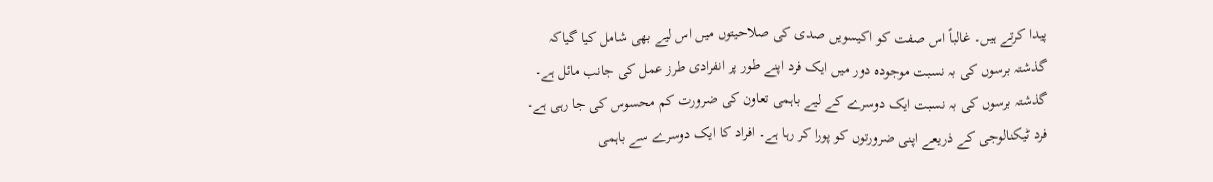پیدا کرتے ہیں۔ غالباً اس صفت کو اکیسویں صدی کی صلاحیتوں میں اس لیے بھی شامل کیا گیاکہ گذشتہ برسوں کی بہ نسبت موجودہ دور میں ایک فرد اپنے طور پر انفرادی طرز عمل کی جانب مائل ہے۔ گذشتہ برسوں کی بہ نسبت ایک دوسرے کے لیے باہمی تعاون کی ضرورت کم محسوس کی جا رہی ہے۔ فرد ٹیکنالوجی کے ذریعے اپنی ضرورتوں کو پورا کر رہا ہے۔ افراد کا ایک دوسرے سے باہمی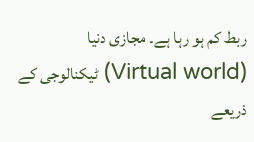ربط کم ہو رہا ہے۔ مجازی دنیا (Virtual world) ٹیکنالوجی کے ذریعے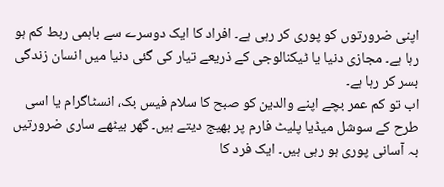اپنی ضرورتوں کو پوری کر رہی ہے۔ افراد کا ایک دوسرے سے باہمی ربط کم ہو رہا ہے۔ مجازی دنیا یا ٹیکنالوجی کے ذریعے تیار کی گئی دنیا میں انسان زندگی بسر کر رہا ہے۔
اب تو کم عمر بچے اپنے والدین کو صبح کا سلام فیس بک، انسٹاگرام یا اسی طرح کے سوشل میڈیا پلیٹ فارم پر بھیج دیتے ہیں۔ گھر بیٹھے ساری ضرورتیں بہ آسانی پوری ہو رہی ہیں۔ ایک فرد کا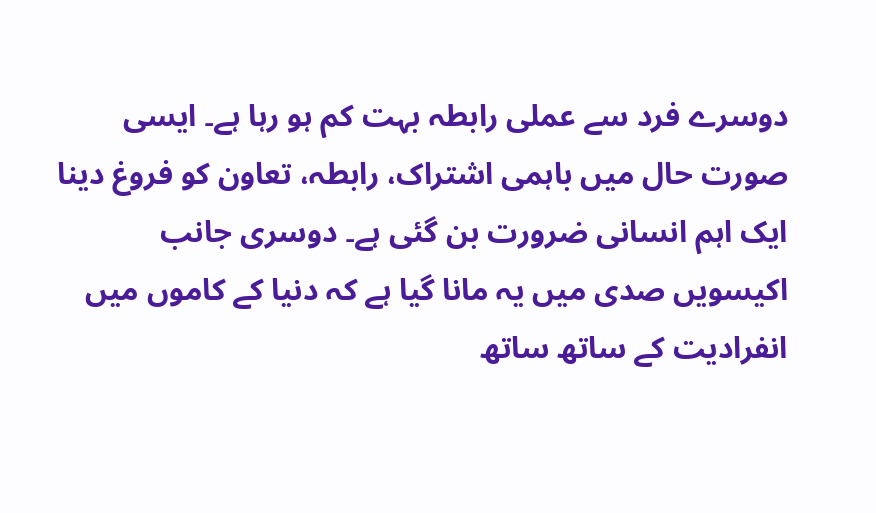دوسرے فرد سے عملی رابطہ بہت کم ہو رہا ہے۔ ایسی صورت حال میں باہمی اشتراک، رابطہ، تعاون کو فروغ دینا ایک اہم انسانی ضرورت بن گئی ہے۔ دوسری جانب اکیسویں صدی میں یہ مانا گیا ہے کہ دنیا کے کاموں میں انفرادیت کے ساتھ ساتھ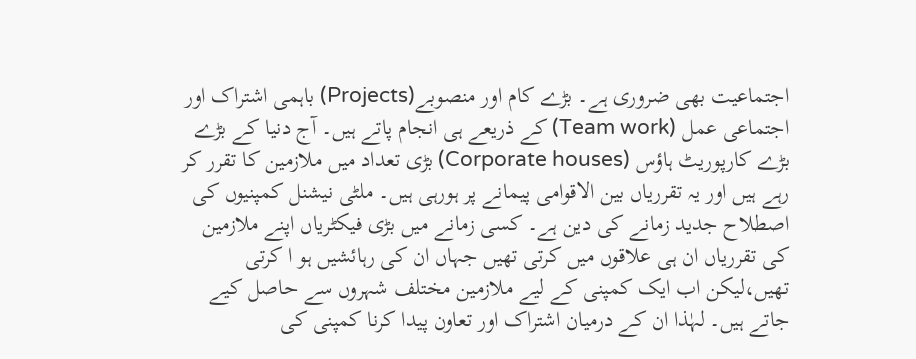اجتماعیت بھی ضروری ہے۔ بڑے کام اور منصوبے(Projects) باہمی اشتراک اور اجتماعی عمل (Team work) کے ذریعے ہی انجام پاتے ہیں۔ آج دنیا کے بڑے بڑے کارپوریٹ ہاؤس (Corporate houses) بڑی تعداد میں ملازمین کا تقرر کر رہے ہیں اور یہ تقرریاں بین الاقوامی پیمانے پر ہورہی ہیں۔ ملٹی نیشنل کمپنیوں کی اصطلاح جدید زمانے کی دین ہے۔ کسی زمانے میں بڑی فیکٹریاں اپنے ملازمین کی تقرریاں ان ہی علاقوں میں کرتی تھیں جہاں ان کی رہائشیں ہو ا کرتی تھیں،لیکن اب ایک کمپنی کے لیے ملازمین مختلف شہروں سے حاصل کیے جاتے ہیں۔ لہٰذا ان کے درمیان اشتراک اور تعاون پیدا کرنا کمپنی کی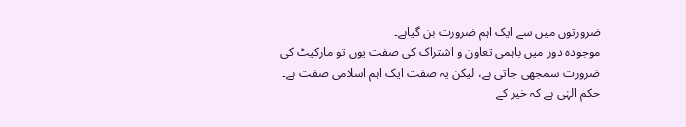ضرورتوں میں سے ایک اہم ضرورت بن گیاہے۔
موجودہ دور میں باہمی تعاون و اشتراک کی صفت یوں تو مارکیٹ کی ضرورت سمجھی جاتی ہے، لیکن یہ صفت ایک اہم اسلامی صفت ہے۔ حکم الہٰی ہے کہ خیر کے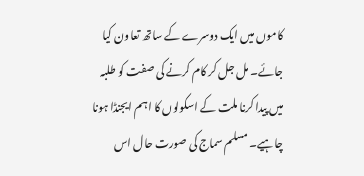کاموں میں ایک دوسرے کے ساتھ تعاون کیا جائے۔ مل جل کر کام کرنے کی صفت کو طلبہ میں پیدا کرنا ملت کے اسکولوں کا اہم ایجنڈا ہونا چاہیے۔ مسلم سماج کی صورت حال اس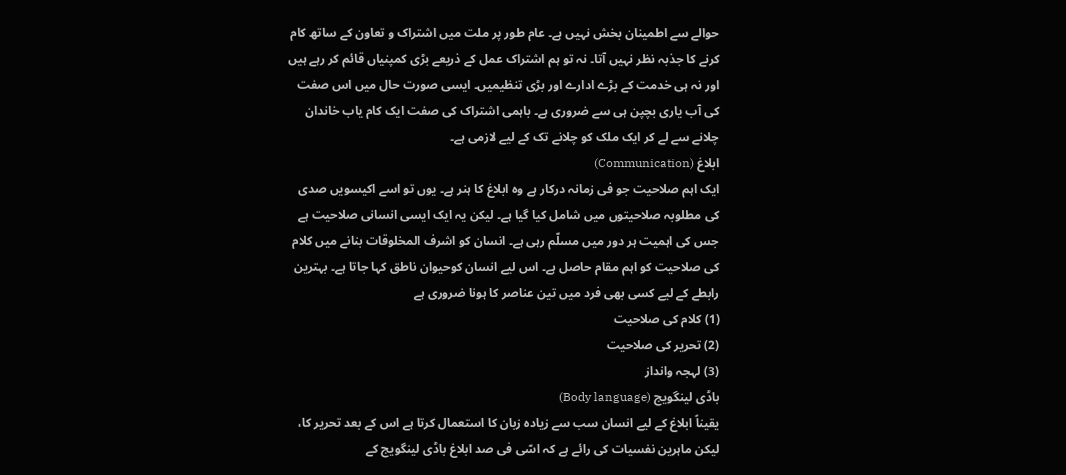حوالے سے اطمینان بخش نہیں ہے۔ عام طور پر ملت میں اشتراک و تعاون کے ساتھ کام کرنے کا جذبہ نظر نہیں آتا۔ نہ تو ہم اشتراک عمل کے ذریعے بڑی کمپنیاں قائم کر رہے ہیں اور نہ ہی خدمت کے بڑے ادارے اور بڑی تنظیمیں۔ ایسی صورت حال میں اس صفت کی آب یاری بچپن ہی سے ضروری ہے۔ باہمی اشتراک کی صفت ایک کام یاب خاندان چلانے سے لے کر ایک ملک کو چلانے تک کے لیے لازمی ہے۔
ابلاغ (Communication)
ایک اہم صلاحیت جو فی زمانہ درکار ہے وہ ابلاغ کا ہنر ہے۔ یوں تو اسے اکیسویں صدی کی مطلوبہ صلاحیتوں میں شامل کیا گیا ہے۔ لیکن یہ ایک ایسی انسانی صلاحیت ہے جس کی اہمیت ہر دور میں مسلّم رہی ہے۔ انسان کو اشرف المخلوقات بنانے میں کلام کی صلاحیت کو اہم مقام حاصل ہے۔ اس لیے انسان کوحیوان ناطق کہا جاتا ہے۔ بہترین رابطے کے لیے کسی بھی فرد میں تین عناصر کا ہونا ضروری ہے
(1) کلام کی صلاحیت
(2) تحریر کی صلاحیت
(3) لہجہ وانداز
باڈی لینگویج (Body language)
یقیناً ابلاغ کے لیے انسان سب سے زیادہ زبان کا استعمال کرتا ہے اس کے بعد تحریر کا، لیکن ماہرین نفسیات کی رائے ہے کہ اسّی فی صد ابلاغ باڈی لینگویج کے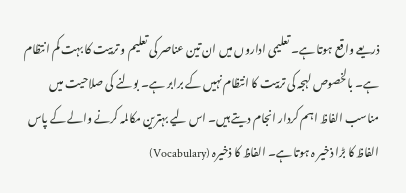ذریعے واقع ہوتا ہے۔ تعلیمی اداروں میں ان تین عناصر کی تعلیم و تربیت کا بہت کم انتظام ہے۔ بالخصوص لہجہ کی تربیت کا انتظام نہیں کے برابر ہے۔ بولنے کی صلاحیت میں مناسب الفاظ اہم کردار انجام دیتے ہیں۔ اس لیے بہترین مکالمہ کرنے والے کے پاس الفاظ کا بڑا ذخیر ہ ہوتا ہے۔ الفاظ کا ذخیرہ (Vocabulary)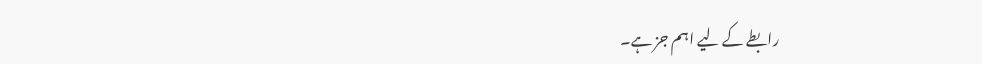رابطے کے لیے اہم جز ہے۔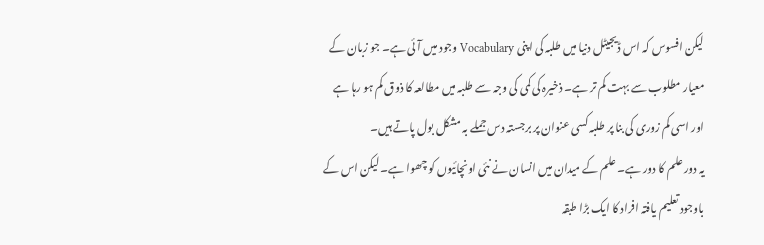لیکن افسوس کہ اس ڈیجیٹل دنیا میں طلبہ کی اپنی Vocabulary وجود میں آئی ہے۔ جو زبان کے معیار مطلوب سے بہت کم تر ہے۔ ذخیرہ کی کمی کی وجہ سے طلبہ میں مطالعہ کا ذوق کم ہو رہا ہے اور اسی کم زوری کی بنا پر طلبہ کسی عنوان پر برجستہ دس جملے بہ مشکل بول پاتے ہیں۔
یہ دور علم کا دور ہے۔ علم کے میدان میں انسان نے نئی اونچائیوں کو چھوا ہے۔ لیکن اس کے باوجود تعلیم یافتہ افراد کا ایک بڑا طبقہ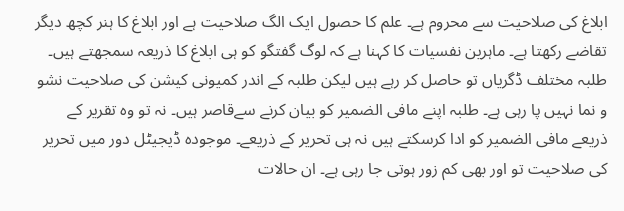ابلاغ کی صلاحیت سے محروم ہے۔ علم کا حصول ایک الگ صلاحیت ہے اور ابلاغ کا ہنر کچھ دیگر تقاضے رکھتا ہے۔ ماہرین نفسیات کا کہنا ہے کہ لوگ گفتگو کو ہی ابلاغ کا ذریعہ سمجھتے ہیں۔
طلبہ مختلف ڈگریاں تو حاصل کر رہے ہیں لیکن طلبہ کے اندر کمیونی کیشن کی صلاحیت نشو و نما نہیں پا رہی ہے۔ طلبہ اپنے مافی الضمیر کو بیان کرنے سےقاصر ہیں۔ نہ تو وہ تقریر کے ذریعے مافی الضمیر کو ادا کرسکتے ہیں نہ ہی تحریر کے ذریعے۔ موجودہ ڈیجیٹل دور میں تحریر کی صلاحیت تو اور بھی کم زور ہوتی جا رہی ہے۔ ان حالات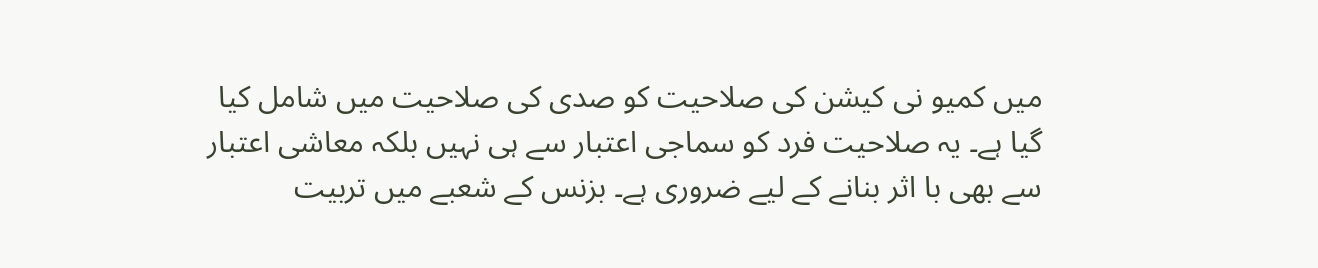میں کمیو نی کیشن کی صلاحیت کو صدی کی صلاحیت میں شامل کیا گیا ہے۔ یہ صلاحیت فرد کو سماجی اعتبار سے ہی نہیں بلکہ معاشی اعتبار سے بھی با اثر بنانے کے لیے ضروری ہے۔ بزنس کے شعبے میں تربیت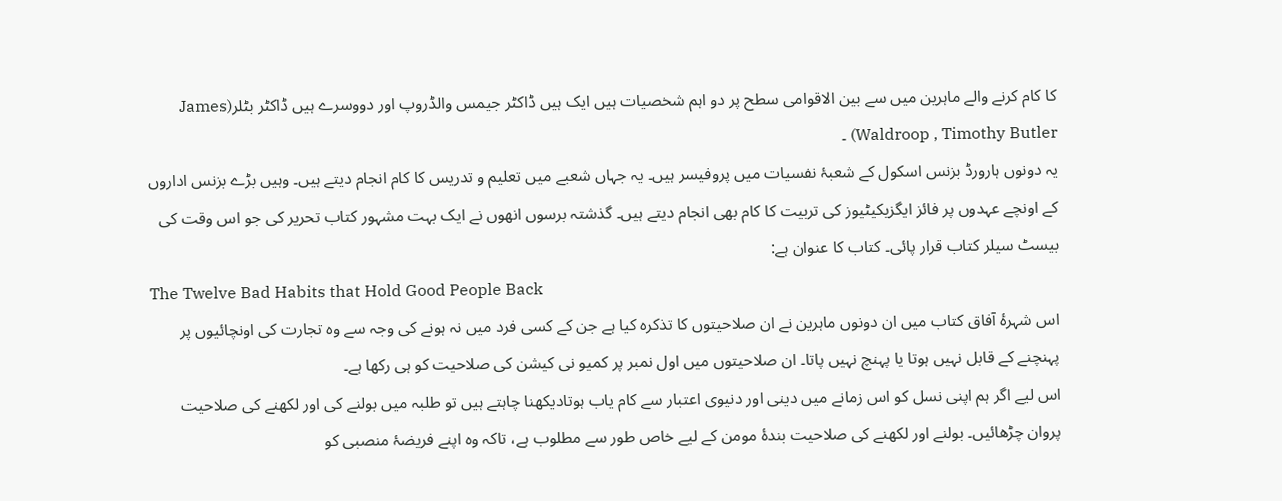کا کام کرنے والے ماہرین میں سے بین الاقوامی سطح پر دو اہم شخصیات ہیں ایک ہیں ڈاکٹر جیمس والڈروپ اور دووسرے ہیں ڈاکٹر بٹلر(James Waldroop , Timothy Butler) ۔
یہ دونوں ہارورڈ بزنس اسکول کے شعبۂ نفسیات میں پروفیسر ہیں۔ یہ جہاں شعبے میں تعلیم و تدریس کا کام انجام دیتے ہیں۔ وہیں بڑے بزنس اداروں کے اونچے عہدوں پر فائز ایگزیکیٹیوز کی تربیت کا کام بھی انجام دیتے ہیں۔ گذشتہ برسوں انھوں نے ایک بہت مشہور کتاب تحریر کی جو اس وقت کی بیسٹ سیلر کتاب قرار پائی۔ کتاب کا عنوان ہے:
The Twelve Bad Habits that Hold Good People Back
اس شہرۂ آفاق کتاب میں ان دونوں ماہرین نے ان صلاحیتوں کا تذکرہ کیا ہے جن کے کسی فرد میں نہ ہونے کی وجہ سے وہ تجارت کی اونچائیوں پر پہنچنے کے قابل نہیں ہوتا یا پہنچ نہیں پاتا۔ ان صلاحیتوں میں اول نمبر پر کمیو نی کیشن کی صلاحیت کو ہی رکھا ہے۔
اس لیے اگر ہم اپنی نسل کو اس زمانے میں دینی اور دنیوی اعتبار سے کام یاب ہوتادیکھنا چاہتے ہیں تو طلبہ میں بولنے کی اور لکھنے کی صلاحیت پروان چڑھائیں۔ بولنے اور لکھنے کی صلاحیت بندۂ مومن کے لیے خاص طور سے مطلوب ہے، تاکہ وہ اپنے فریضۂ منصبی کو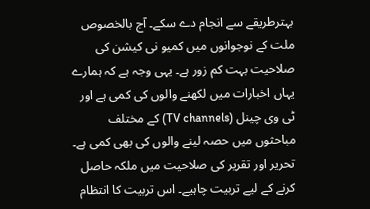بہترطریقے سے انجام دے سکے۔ آج بالخصوص ملت کے نوجوانوں میں کمیو نی کیشن کی صلاحیت بہت کم زور ہے۔ یہی وجہ ہے کہ ہمارے یہاں اخبارات میں لکھنے والوں کی کمی ہے اور ٹی وی چینل (TV channels) کے مختلف مباحثوں میں حصہ لینے والوں کی بھی کمی ہے۔ تحریر اور تقریر کی صلاحیت میں ملکہ حاصل کرنے کے لیے تربیت چاہیے۔ اس تربیت کا انتظام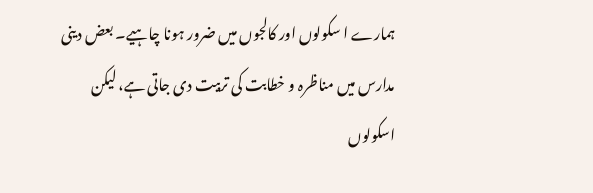ہمارے ا سکولوں اور کالجوں میں ضرور ہونا چاہیے۔ بعض دینی مدارس میں مناظرہ و خطابت کی تربیت دی جاتی ہے، لیکن اسکولوں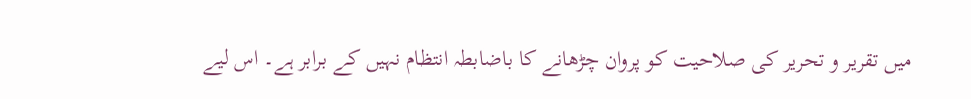میں تقریر و تحریر کی صلاحیت کو پروان چڑھانے کا باضابطہ انتظام نہیں کے برابر ہے۔ اس لیے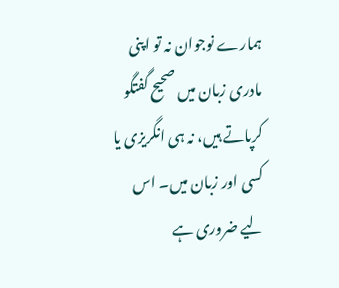ہمارے نوجوان نہ تو اپنی مادری زبان میں صحیح گفتگو کرپاتے ہیں، نہ ہی انگریزی یا کسی اور زبان میں۔ اس لیے ضروری ہے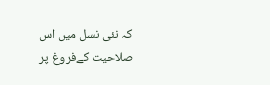کہ نئی نسل میں اس صلاحیت کےفروغ پر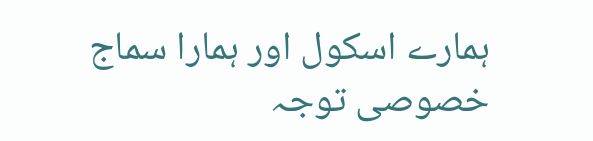ہمارے اسکول اور ہمارا سماج خصوصی توجہ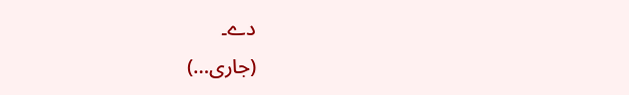دے۔
(جاری…)